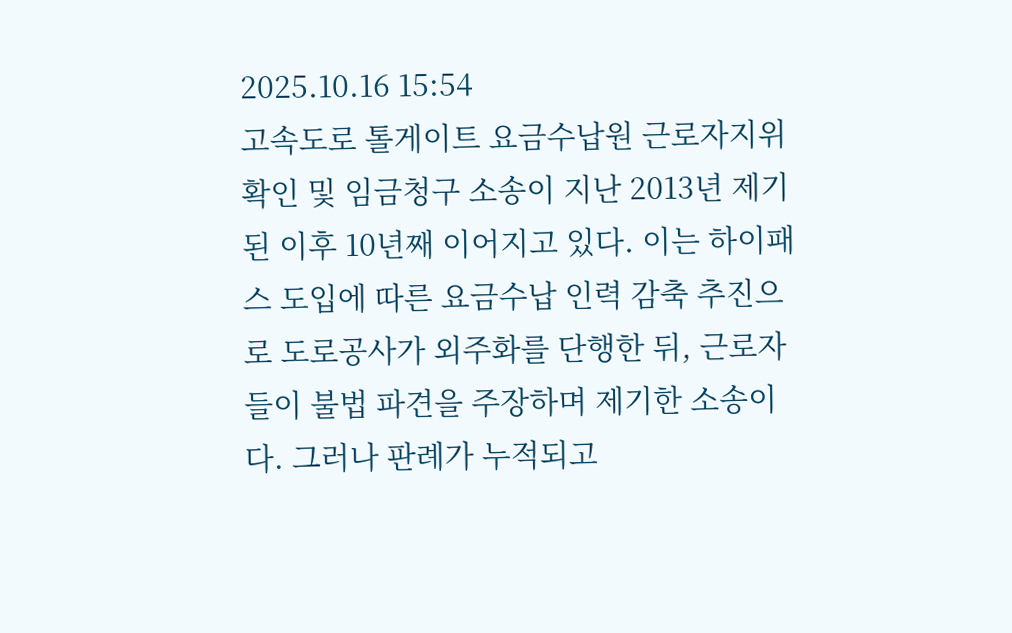2025.10.16 15:54
고속도로 톨게이트 요금수납원 근로자지위확인 및 임금청구 소송이 지난 2013년 제기된 이후 10년째 이어지고 있다. 이는 하이패스 도입에 따른 요금수납 인력 감축 추진으로 도로공사가 외주화를 단행한 뒤, 근로자들이 불법 파견을 주장하며 제기한 소송이다. 그러나 판례가 누적되고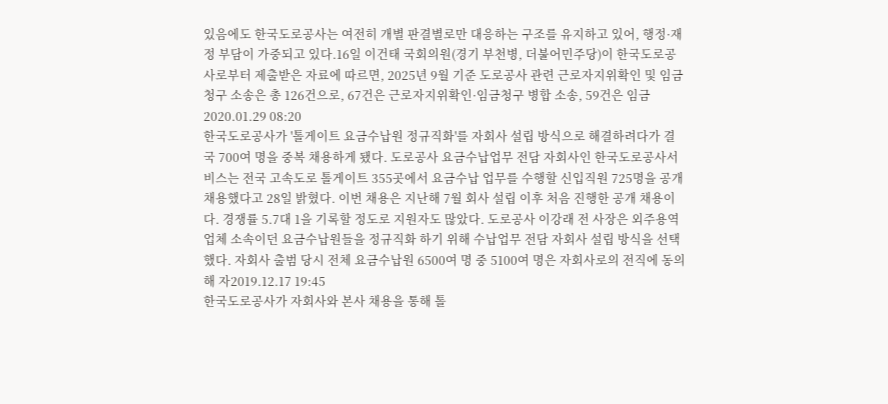있음에도 한국도로공사는 여전히 개별 판결별로만 대응하는 구조를 유지하고 있어, 행정·재정 부담이 가중되고 있다.16일 이건태 국회의원(경기 부천병, 더불어민주당)이 한국도로공사로부터 제출받은 자료에 따르면, 2025년 9월 기준 도로공사 관련 근로자지위확인 및 임금청구 소송은 총 126건으로, 67건은 근로자지위확인·임금청구 병합 소송, 59건은 임금2020.01.29 08:20
한국도로공사가 '톨게이트 요금수납원 정규직화'를 자회사 설립 방식으로 해결하려다가 결국 700여 명을 중복 채용하게 됐다. 도로공사 요금수납업무 전담 자회사인 한국도로공사서비스는 전국 고속도로 톨게이트 355곳에서 요금수납 업무를 수행할 신입직원 725명을 공개 채용했다고 28일 밝혔다. 이번 채용은 지난해 7월 회사 설립 이후 처음 진행한 공개 채용이다. 경쟁률 5.7대 1을 기록할 정도로 지원자도 많았다. 도로공사 이강래 전 사장은 외주용역업체 소속이던 요금수납원들을 정규직화 하기 위해 수납업무 전담 자회사 설립 방식을 선택했다. 자회사 출범 당시 전체 요금수납원 6500여 명 중 5100여 명은 자회사로의 전직에 동의해 자2019.12.17 19:45
한국도로공사가 자회사와 본사 채용을 통해 톨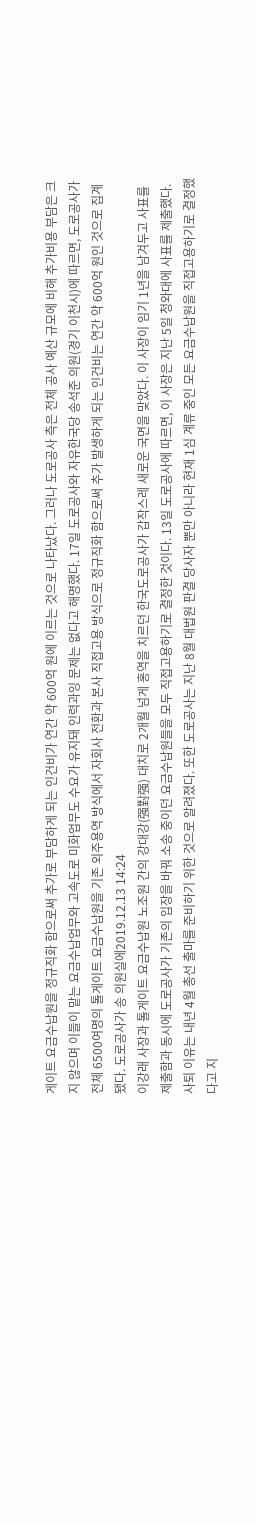게이트 요금수납원을 정규직화 함으로써 추가로 부담하게 되는 인건비가 연간 약 600억 원에 이르는 것으로 나타났다. 그러나 도로공사 측은 전체 공사 예산 규모에 비해 추가비용 부담은 크지 않으며 이들이 맡는 요금수납업무와 고속도로 미화업무도 수요가 유지돼 인력과잉 문제는 없다고 해명했다. 17일 도로공사와 자유한국당 송석준 의원(경기 이천시)에 따르면, 도로공사가 전체 6500여명의 톨게이트 요금수납원을 기존 외주용역 방식에서 자회사 전환과 본사 직접고용 방식으로 정규직화 함으로써 추가 발생하게 되는 인건비는 연간 약 600억 원인 것으로 집계됐다. 도로공사가 송 의원실에2019.12.13 14:24
이강래 사장과 톨게이트 요금수납원 노조원 간의 강대강(强對强) 대치로 2개월 넘게 홍역을 치르던 한국도로공사가 갑작스레 새로운 국면을 맞았다. 이 사장이 임기 1년을 남겨두고 사표를 제출함과 동시에 도로공사가 기존의 입장을 바꿔 소송 중이던 요금수납원들을 모두 직접고용하기로 결정한 것이다. 13일 도로공사에 따르면, 이 사장은 지난 5일 청와대에 사표를 제출했다.사퇴 이유는 내년 4월 총선 출마를 준비하기 위한 것으로 알려졌다. 또한 도로공사는 지난 8월 대법원 판결 당사자 뿐만 아니라 현재 1심 계류 중인 모든 요금수납원을 직접고용하기로 결정했다고 지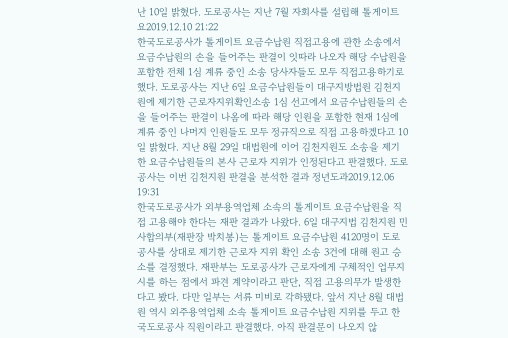난 10일 밝혔다. 도로공사는 지난 7월 자회사를 설립해 톨게이트 요2019.12.10 21:22
한국도로공사가 톨게이트 요금수납원 직접고용에 관한 소송에서 요금수납원의 손을 들어주는 판결이 잇따라 나오자 해당 수납원을 포함한 전체 1심 계류 중인 소송 당사자들도 모두 직접고용하기로 했다. 도로공사는 지난 6일 요금수납원들이 대구지방법원 김천지원에 제기한 근로자지위확인소송 1심 선고에서 요금수납원들의 손을 들어주는 판결이 나옴에 따라 해당 인원을 포함한 현재 1심에 계류 중인 나머지 인원들도 모두 정규직으로 직접 고용하겠다고 10일 밝혔다. 지난 8월 29일 대법원에 이어 김천지원도 소송을 제기한 요금수납원들의 본사 근로자 지위가 인정된다고 판결했다. 도로공사는 이번 김천지원 판결을 분석한 결과 정년도과2019.12.06 19:31
한국도로공사가 외부용역업체 소속의 톨게이트 요금수납원을 직접 고용해야 한다는 재판 결과가 나왔다. 6일 대구지법 김천지원 민사합의부(재판장 박치봉)는 톨게이트 요금수납원 4120명이 도로공사를 상대로 제기한 근로자 지위 확인 소송 3건에 대해 원고 승소를 결정했다. 재판부는 도로공사가 근로자에게 구체적인 업무지시를 하는 점에서 파견 계약이라고 판단, 직접 고용의무가 발생한다고 봤다. 다만 일부는 서류 미비로 각하됐다. 앞서 지난 8월 대법원 역시 외주용역업체 소속 톨게이트 요금수납원 지위를 두고 한국도로공사 직원이라고 판결했다. 아직 판결문이 나오지 않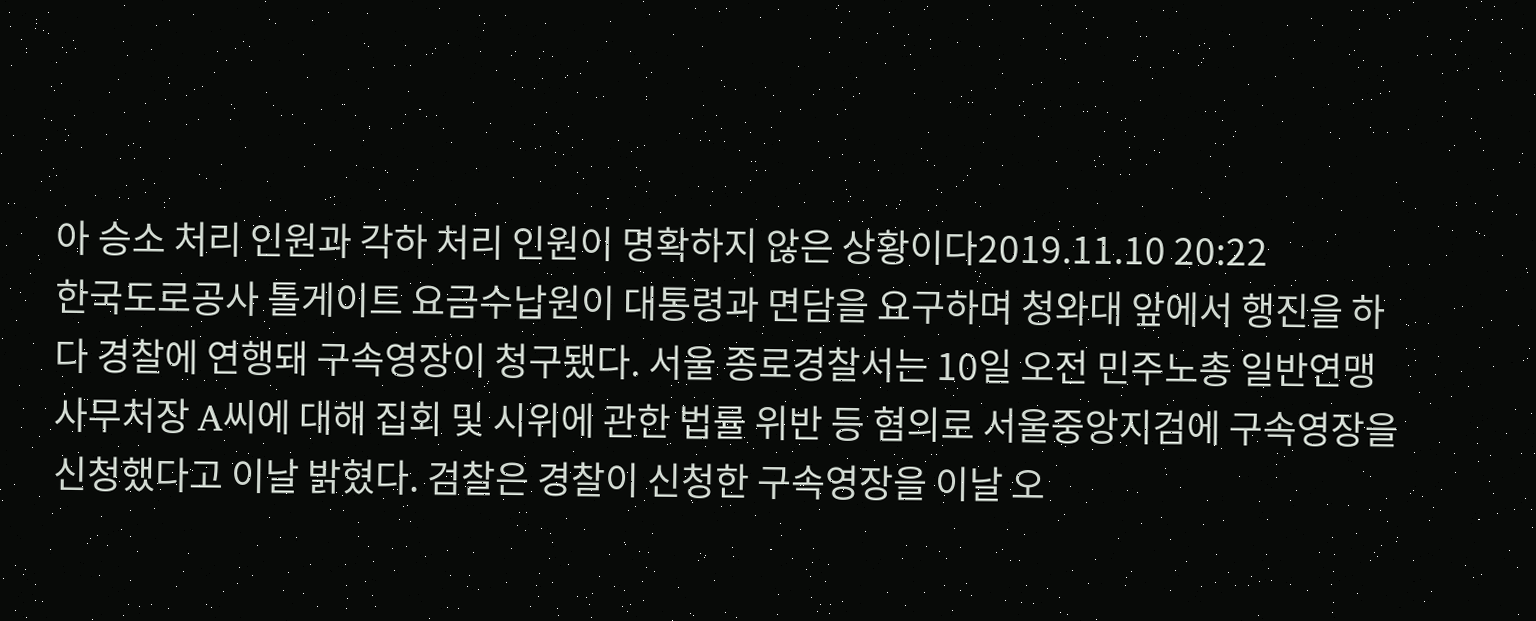아 승소 처리 인원과 각하 처리 인원이 명확하지 않은 상황이다2019.11.10 20:22
한국도로공사 톨게이트 요금수납원이 대통령과 면담을 요구하며 청와대 앞에서 행진을 하다 경찰에 연행돼 구속영장이 청구됐다. 서울 종로경찰서는 10일 오전 민주노총 일반연맹 사무처장 A씨에 대해 집회 및 시위에 관한 법률 위반 등 혐의로 서울중앙지검에 구속영장을 신청했다고 이날 밝혔다. 검찰은 경찰이 신청한 구속영장을 이날 오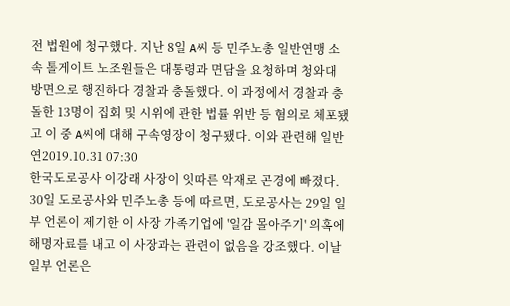전 법원에 청구했다. 지난 8일 A씨 등 민주노총 일반연맹 소속 톨게이트 노조원들은 대통령과 면담을 요청하며 청와대 방면으로 행진하다 경찰과 충돌했다. 이 과정에서 경찰과 충돌한 13명이 집회 및 시위에 관한 법률 위반 등 혐의로 체포됐고 이 중 A씨에 대해 구속영장이 청구됐다. 이와 관련해 일반연2019.10.31 07:30
한국도로공사 이강래 사장이 잇따른 악재로 곤경에 빠졌다. 30일 도로공사와 민주노총 등에 따르면, 도로공사는 29일 일부 언론이 제기한 이 사장 가족기업에 '일감 몰아주기' 의혹에 해명자료를 내고 이 사장과는 관련이 없음을 강조했다. 이날 일부 언론은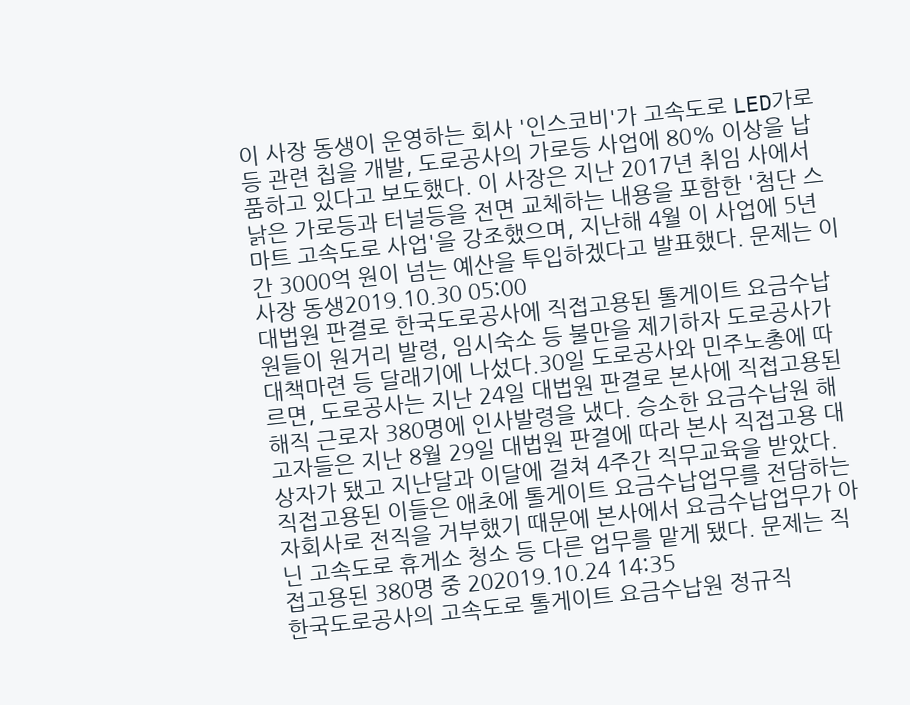이 사장 동생이 운영하는 회사 '인스코비'가 고속도로 LED가로등 관련 칩을 개발, 도로공사의 가로등 사업에 80% 이상을 납품하고 있다고 보도했다. 이 사장은 지난 2017년 취임 사에서 낡은 가로등과 터널등을 전면 교체하는 내용을 포함한 '첨단 스마트 고속도로 사업'을 강조했으며, 지난해 4월 이 사업에 5년간 3000억 원이 넘는 예산을 투입하겠다고 발표했다. 문제는 이 사장 동생2019.10.30 05:00
대법원 판결로 한국도로공사에 직접고용된 톨게이트 요금수납원들이 원거리 발령, 임시숙소 등 불만을 제기하자 도로공사가 대책마련 등 달래기에 나섰다.30일 도로공사와 민주노총에 따르면, 도로공사는 지난 24일 대법원 판결로 본사에 직접고용된 해직 근로자 380명에 인사발령을 냈다. 승소한 요금수납원 해고자들은 지난 8월 29일 대법원 판결에 따라 본사 직접고용 대상자가 됐고 지난달과 이달에 걸쳐 4주간 직무교육을 받았다. 직접고용된 이들은 애초에 톨게이트 요금수납업무를 전담하는 자회사로 전직을 거부했기 때문에 본사에서 요금수납업무가 아닌 고속도로 휴게소 청소 등 다른 업무를 맡게 됐다. 문제는 직접고용된 380명 중 202019.10.24 14:35
한국도로공사의 고속도로 톨게이트 요금수납원 정규직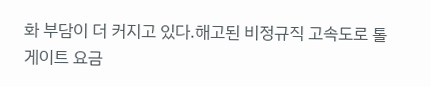화 부담이 더 커지고 있다.해고된 비정규직 고속도로 톨게이트 요금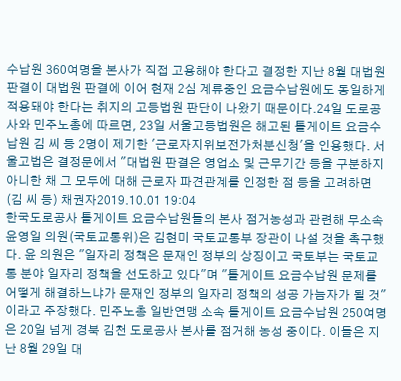수납원 360여명을 본사가 직접 고용해야 한다고 결정한 지난 8월 대법원 판결이 대법원 판결에 이어 현재 2심 계류중인 요금수납원에도 동일하게 적용돼야 한다는 취지의 고등법원 판단이 나왔기 때문이다.24일 도로공사와 민주노총에 따르면, 23일 서울고등법원은 해고된 톨게이트 요금수납원 김 씨 등 2명이 제기한 '근로자지위보전가처분신청'을 인용했다. 서울고법은 결정문에서 "대법원 판결은 영업소 및 근무기간 등을 구분하지 아니한 채 그 모두에 대해 근로자 파견관계를 인정한 점 등을 고려하면 (김 씨 등) 채권자2019.10.01 19:04
한국도로공사 톨게이트 요금수납원들의 본사 점거농성과 관련해 무소속 윤영일 의원(국토교통위)은 김현미 국토교통부 장관이 나설 것을 촉구했다. 윤 의원은 "일자리 정책은 문재인 정부의 상징이고 국토부는 국토교통 분야 일자리 정책을 선도하고 있다"며 "톨게이트 요금수납원 문제를 어떻게 해결하느냐가 문재인 정부의 일자리 정책의 성공 가늠자가 될 것"이라고 주장했다. 민주노총 일반연맹 소속 톨게이트 요금수납원 250여명은 20일 넘게 경북 김천 도로공사 본사를 점거해 농성 중이다. 이들은 지난 8월 29일 대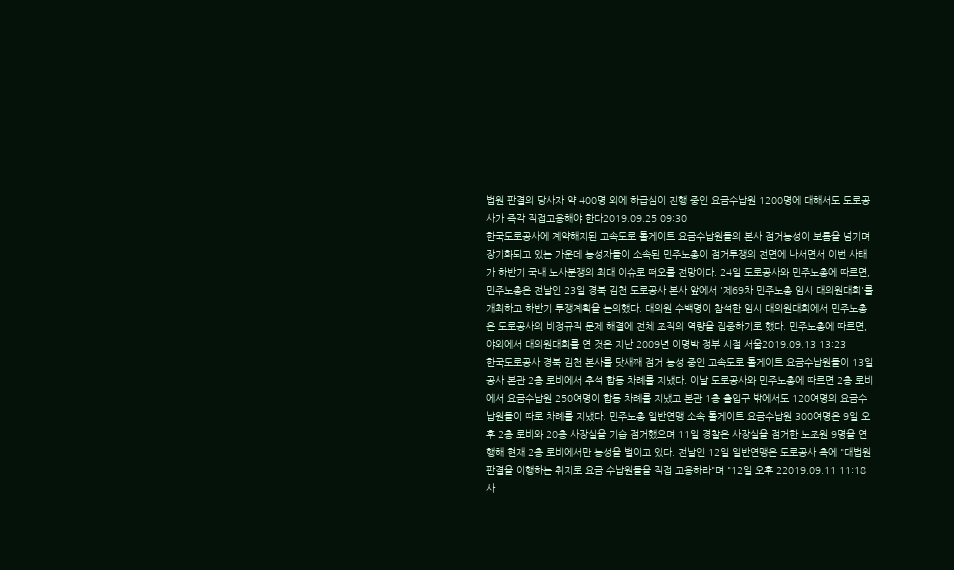법원 판결의 당사자 약 400명 외에 하급심이 진행 중인 요금수납원 1200명에 대해서도 도로공사가 즉각 직접고용해야 한다2019.09.25 09:30
한국도로공사에 계약해지된 고속도로 톨게이트 요금수납원들의 본사 점거농성이 보름을 넘기며 장기화되고 있는 가운데 농성자들이 소속된 민주노총이 점거투쟁의 전면에 나서면서 이번 사태가 하반기 국내 노사분쟁의 최대 이슈로 떠오를 전망이다. 24일 도로공사와 민주노총에 따르면, 민주노총은 전날인 23일 경북 김천 도로공사 본사 앞에서 '제69차 민주노총 임시 대의원대회'를 개최하고 하반기 투쟁계획을 논의했다. 대의원 수백명이 참석한 임시 대의원대회에서 민주노총은 도로공사의 비정규직 문제 해결에 전체 조직의 역량을 집중하기로 했다. 민주노총에 따르면, 야외에서 대의원대회를 연 것은 지난 2009년 이명박 정부 시절 서울2019.09.13 13:23
한국도로공사 경북 김천 본사를 닷새째 점거 농성 중인 고속도로 톨게이트 요금수납원들이 13일 공사 본관 2층 로비에서 추석 합동 차례를 지냈다. 이날 도로공사와 민주노총에 따르면 2층 로비에서 요금수납원 250여명이 합동 차례를 지냈고 본관 1층 출입구 밖에서도 120여명의 요금수납원들이 따로 차례를 지냈다. 민주노총 일반연맹 소속 톨게이트 요금수납원 300여명은 9일 오후 2층 로비와 20층 사장실을 기습 점거했으며 11일 경찰은 사장실을 점거한 노조원 9명을 연행해 현재 2층 로비에서만 농성을 벌이고 있다. 전날인 12일 일반연맹은 도로공사 측에 "대법원 판결을 이행하는 취지로 요금 수납원들을 직접 고용하라"며 "12일 오후 22019.09.11 11:18
사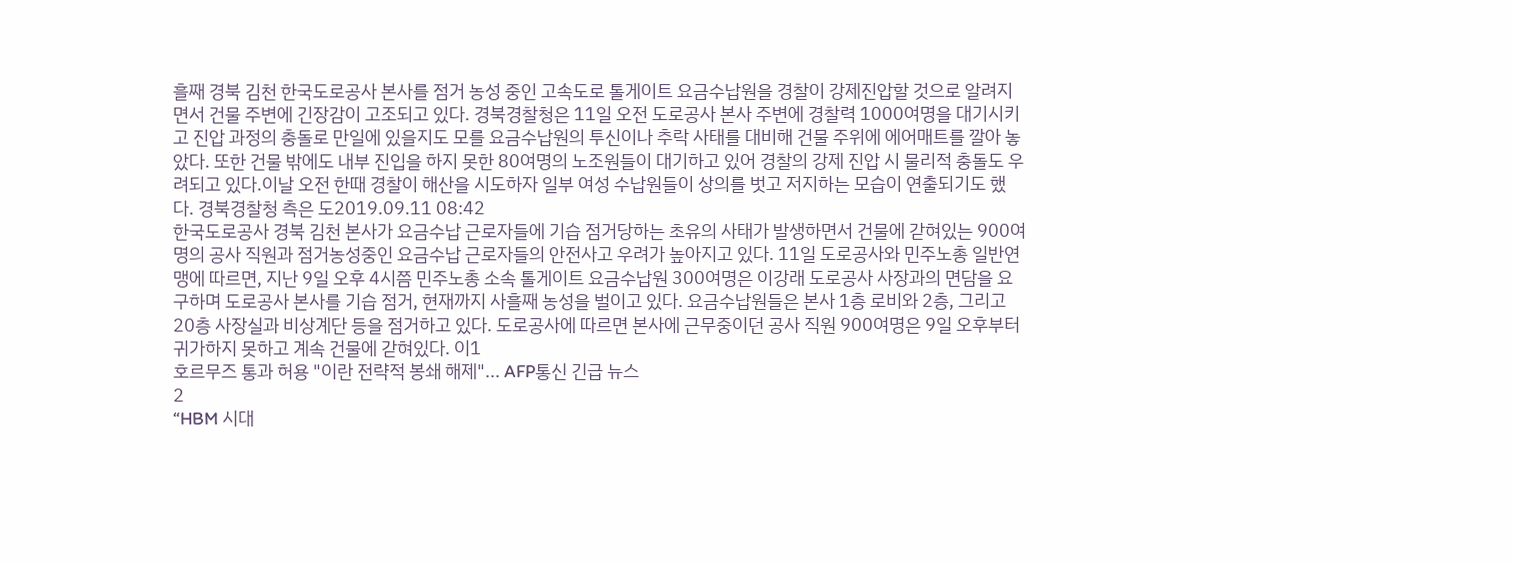흘째 경북 김천 한국도로공사 본사를 점거 농성 중인 고속도로 톨게이트 요금수납원을 경찰이 강제진압할 것으로 알려지면서 건물 주변에 긴장감이 고조되고 있다. 경북경찰청은 11일 오전 도로공사 본사 주변에 경찰력 1000여명을 대기시키고 진압 과정의 충돌로 만일에 있을지도 모를 요금수납원의 투신이나 추락 사태를 대비해 건물 주위에 에어매트를 깔아 놓았다. 또한 건물 밖에도 내부 진입을 하지 못한 80여명의 노조원들이 대기하고 있어 경찰의 강제 진압 시 물리적 충돌도 우려되고 있다.이날 오전 한때 경찰이 해산을 시도하자 일부 여성 수납원들이 상의를 벗고 저지하는 모습이 연출되기도 했다. 경북경찰청 측은 도2019.09.11 08:42
한국도로공사 경북 김천 본사가 요금수납 근로자들에 기습 점거당하는 초유의 사태가 발생하면서 건물에 갇혀있는 900여명의 공사 직원과 점거농성중인 요금수납 근로자들의 안전사고 우려가 높아지고 있다. 11일 도로공사와 민주노총 일반연맹에 따르면, 지난 9일 오후 4시쯤 민주노총 소속 톨게이트 요금수납원 300여명은 이강래 도로공사 사장과의 면담을 요구하며 도로공사 본사를 기습 점거, 현재까지 사흘째 농성을 벌이고 있다. 요금수납원들은 본사 1층 로비와 2층, 그리고 20층 사장실과 비상계단 등을 점거하고 있다. 도로공사에 따르면 본사에 근무중이던 공사 직원 900여명은 9일 오후부터 귀가하지 못하고 계속 건물에 갇혀있다. 이1
호르무즈 통과 허용 "이란 전략적 봉쇄 해제"... AFP통신 긴급 뉴스
2
“HBM 시대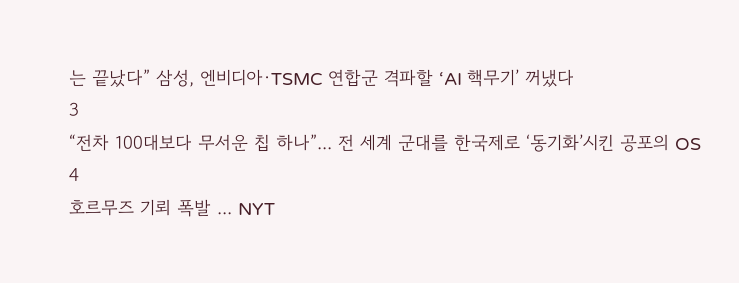는 끝났다” 삼성, 엔비디아·TSMC 연합군 격파할 ‘AI 핵무기’ 꺼냈다
3
“전차 100대보다 무서운 칩 하나”... 전 세계 군대를 한국제로 ‘동기화’시킨 공포의 OS
4
호르무즈 기뢰 폭발 ... NYT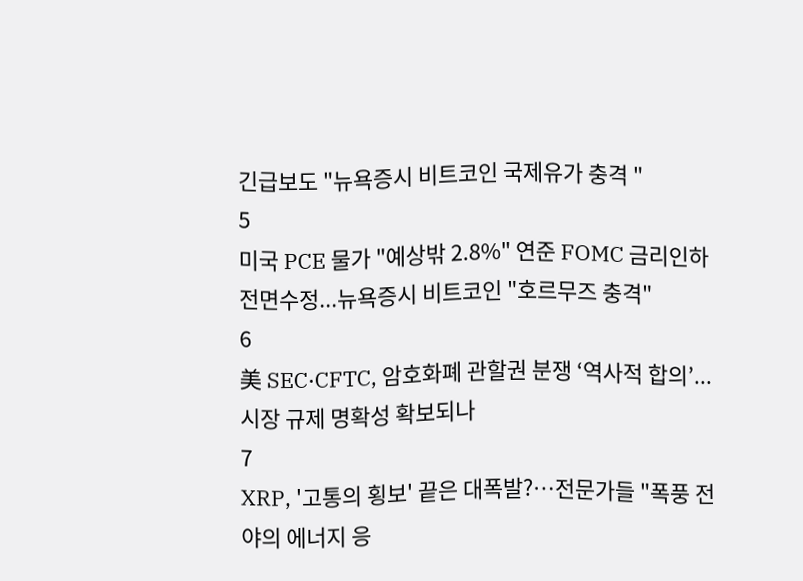긴급보도 "뉴욕증시 비트코인 국제유가 충격 "
5
미국 PCE 물가 "예상밖 2.8%" 연준 FOMC 금리인하 전면수정...뉴욕증시 비트코인 "호르무즈 충격"
6
美 SEC·CFTC, 암호화폐 관할권 분쟁 ‘역사적 합의’...시장 규제 명확성 확보되나
7
XRP, '고통의 횡보' 끝은 대폭발?…전문가들 "폭풍 전야의 에너지 응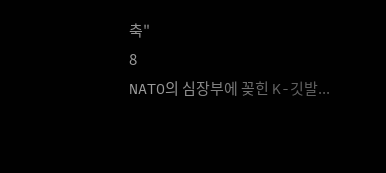축"
8
NATO의 심장부에 꽂힌 K-깃발...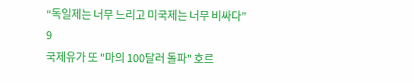“독일제는 너무 느리고 미국제는 너무 비싸다”
9
국제유가 또 "마의 100달러 돌파" 호르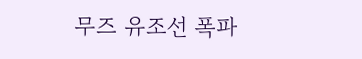무즈 유조선 폭파